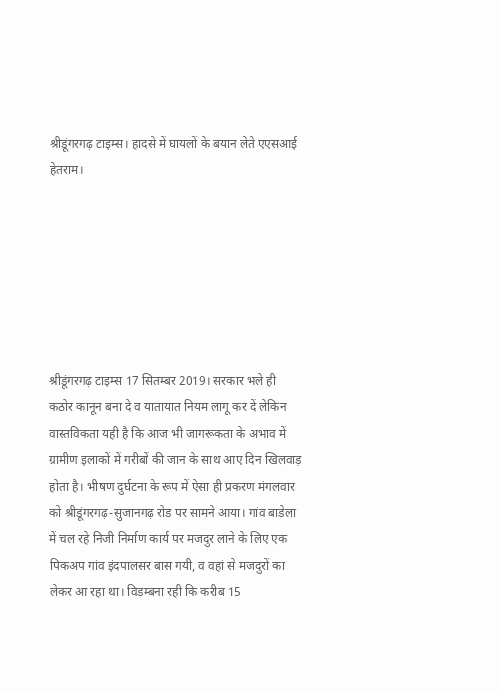श्रीडूंगरगढ़ टाइम्स। हादसे में घायलों के बयान लेते एएसआई हेतराम।







श्रीडूंगरगढ़ टाइम्स 17 सितम्बर 2019। सरकार भले ही कठोर कानून बना दे व यातायात नियम लागू कर दें लेकिन वास्तविकता यही है कि आज भी जागरूकता के अभाव में ग्रामीण इलाकों में गरीबों की जान के साथ आए दिन खिलवाड़ होता है। भीषण दुर्घटना के रूप में ऐसा ही प्रकरण मंगलवार को श्रीडूंगरगढ़-सुजानगढ़ रोड पर सामने आया। गांव बाडेला में चल रहे निजी निर्माण कार्य पर मजदुर लाने के लिए एक पिकअप गांव इंदपालसर बास गयी, व वहां से मजदुरों का लेकर आ रहा था। विडम्बना रही कि करीब 15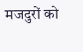मजदुरों को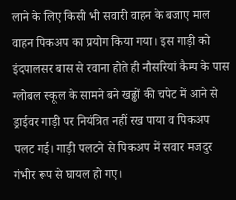लाने के लिए किसी भी सवारी वाहन के बजाए माल वाहन पिकअप का प्रयोग किया गया। इस गाड़ी को इंदपालसर बास से रवाना होते ही नौसरियां कैम्प के पास ग्लोबल स्कूल के सामने बने खढ्ढों की चपेट में आने से ड्राईवर गाड़ी पर नियंत्रित नहीं रख पाया व पिकअप पलट गई। गाड़ी पलटने से पिकअप में सवार मजदुर गंभीर रूप से घायल हो गए।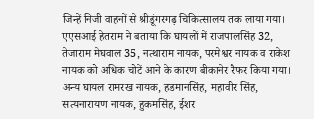जिन्हें निजी वाहनों से श्रीडूंगरगढ़ चिकित्सालय तक लाया गया। एएसआई हेतराम ने बताया कि घायलों में राजपालसिंह 32, तेजाराम मेघवाल 35, नत्थाराम नायक, परमेश्वर नायक व राकेश नायक को अधिक चोटें आने के कारण बीकानेर रैफर किया गया। अन्य घायल रामरख नायक, हडमानसिंह, महावीर सिंह, सत्यनारायण नायक, हुकमसिंह, ईशर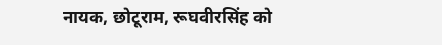नायक, छोटूराम, रूघवीरसिंह को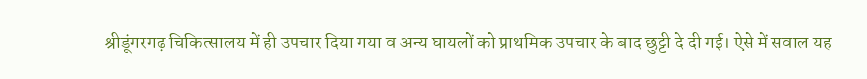श्रीडूंगरगढ़ चिकित्सालय में ही उपचार दिया गया व अन्य घायलों को प्राथमिक उपचार के बाद छुट्टी दे दी गई। ऐसे में सवाल यह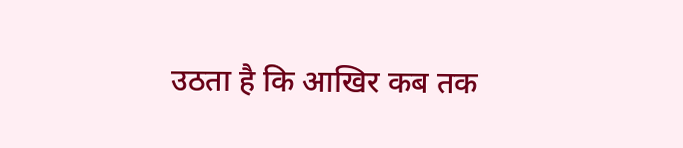उठता है कि आखिर कब तक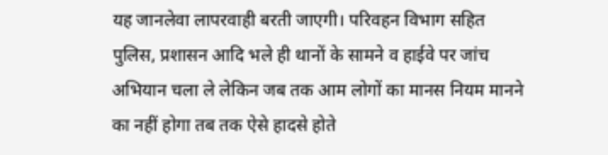यह जानलेवा लापरवाही बरती जाएगी। परिवहन विभाग सहित पुलिस, प्रशासन आदि भले ही थानों के सामने व हाईवे पर जांच अभियान चला ले लेकिन जब तक आम लोगों का मानस नियम मानने का नहीं होगा तब तक ऐसे हादसे होते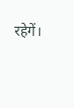रहेगें।